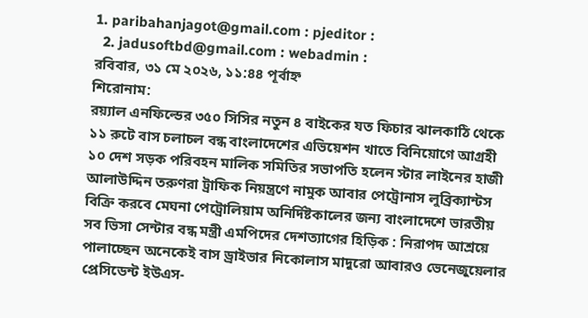1. paribahanjagot@gmail.com : pjeditor :
  2. jadusoftbd@gmail.com : webadmin :
রবিবার, ৩১ মে ২০২৬, ১১:৪৪ পূর্বাহ্ন
শিরোনাম:
র‌য়্যাল এনফিল্ডের ৩৫০ সিসির নতুন ৪ বাইকের যত ফিচার ঝালকাঠি থেকে ১১ রুটে বাস চলাচল বন্ধ বাংলাদেশের এভিয়েশন খাতে বিনিয়োগে আগ্রহী ১০ দেশ সড়ক পরিবহন মালিক সমিতির সভাপতি হলেন স্টার লাইনের হাজী আলাউদ্দিন তরুণরা ট্রাফিক নিয়ন্ত্রণে নামুক আবার পেট্রোনাস লুব্রিক্যান্টস বিক্রি করবে মেঘনা পেট্রোলিয়াম অনির্দিষ্টকালের জন্য বাংলাদেশে ভারতীয় সব ভিসা সেন্টার বন্ধ মন্ত্রী এমপিদের দেশত্যাগের হিড়িক : নিরাপদ আশ্রয়ে পালাচ্ছেন অনেকেই বাস ড্রাইভার নিকোলাস মাদুরো আবারও ভেনেজুয়েলার প্রেসিডেন্ট ইউএস-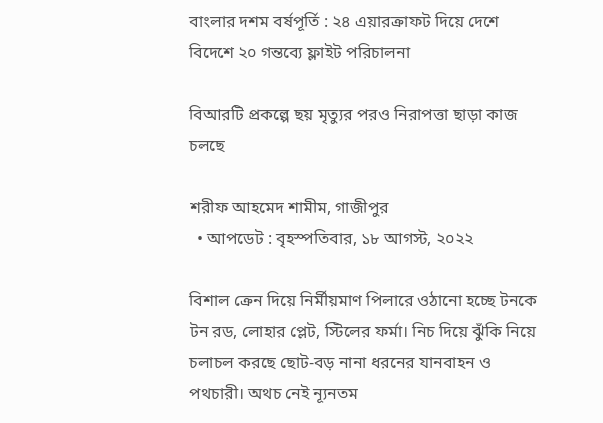বাংলার দশম বর্ষপূর্তি : ২৪ এয়ারক্রাফট দিয়ে দেশে বিদেশে ২০ গন্তব্যে ফ্লাইট পরিচালনা

বিআরটি প্রকল্পে ছয় মৃত্যুর পরও নিরাপত্তা ছাড়া কাজ চলছে

শরীফ আহমেদ শামীম, গাজীপুর
  • আপডেট : বৃহস্পতিবার, ১৮ আগস্ট, ২০২২

বিশাল ক্রেন দিয়ে নির্মীয়মাণ পিলারে ওঠানো হচ্ছে টনকে টন রড, লোহার প্লেট, স্টিলের ফর্মা। নিচ দিয়ে ঝুঁকি নিয়ে চলাচল করছে ছোট-বড় নানা ধরনের যানবাহন ও পথচারী। অথচ নেই ন্যূনতম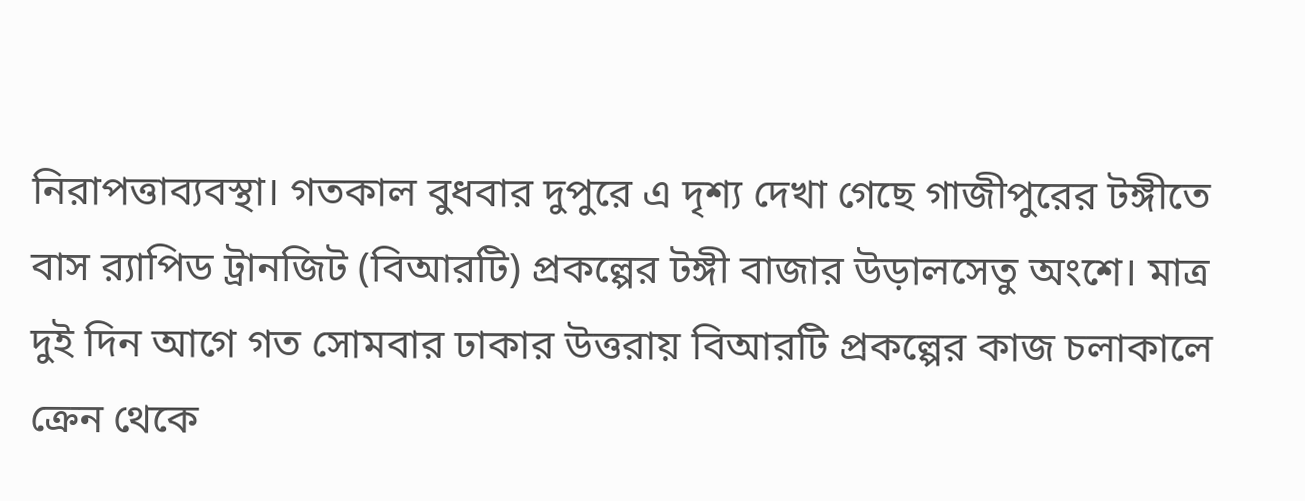নিরাপত্তাব্যবস্থা। গতকাল বুধবার দুপুরে এ দৃশ্য দেখা গেছে গাজীপুরের টঙ্গীতে বাস র‌্যাপিড ট্রানজিট (বিআরটি) প্রকল্পের টঙ্গী বাজার উড়ালসেতু অংশে। মাত্র দুই দিন আগে গত সোমবার ঢাকার উত্তরায় বিআরটি প্রকল্পের কাজ চলাকালে ক্রেন থেকে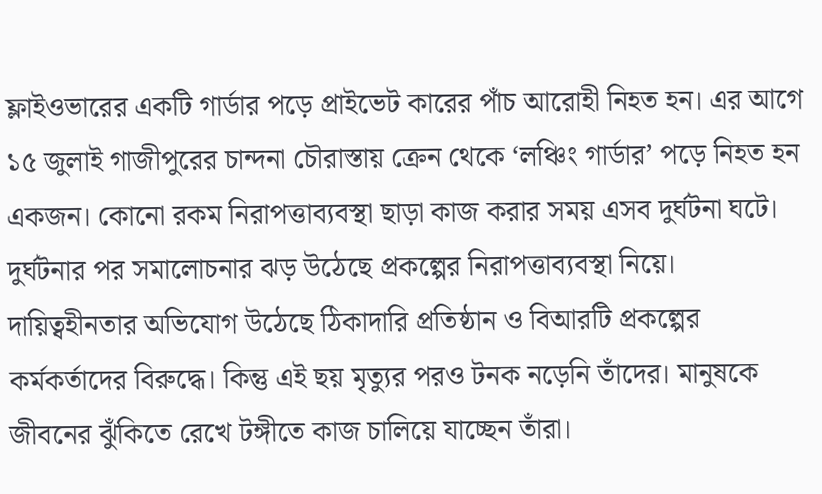ফ্লাইওভারের একটি গার্ডার পড়ে প্রাইভেট কারের পাঁচ আরোহী নিহত হন। এর আগে ১৫ জুলাই গাজীপুরের চান্দনা চৌরাস্তায় ক্রেন থেকে ‘লঞ্চিং গার্ডার’ পড়ে নিহত হন একজন। কোনো রকম নিরাপত্তাব্যবস্থা ছাড়া কাজ করার সময় এসব দুর্ঘটনা ঘটে।
দুর্ঘটনার পর সমালোচনার ঝড় উঠেছে প্রকল্পের নিরাপত্তাব্যবস্থা নিয়ে। দায়িত্বহীনতার অভিযোগ উঠেছে ঠিকাদারি প্রতিষ্ঠান ও বিআরটি প্রকল্পের কর্মকর্তাদের বিরুদ্ধে। কিন্তু এই ছয় মৃত্যুর পরও টনক নড়েনি তাঁদের। মানুষকে জীবনের ঝুঁকিতে রেখে টঙ্গীতে কাজ চালিয়ে যাচ্ছেন তাঁরা।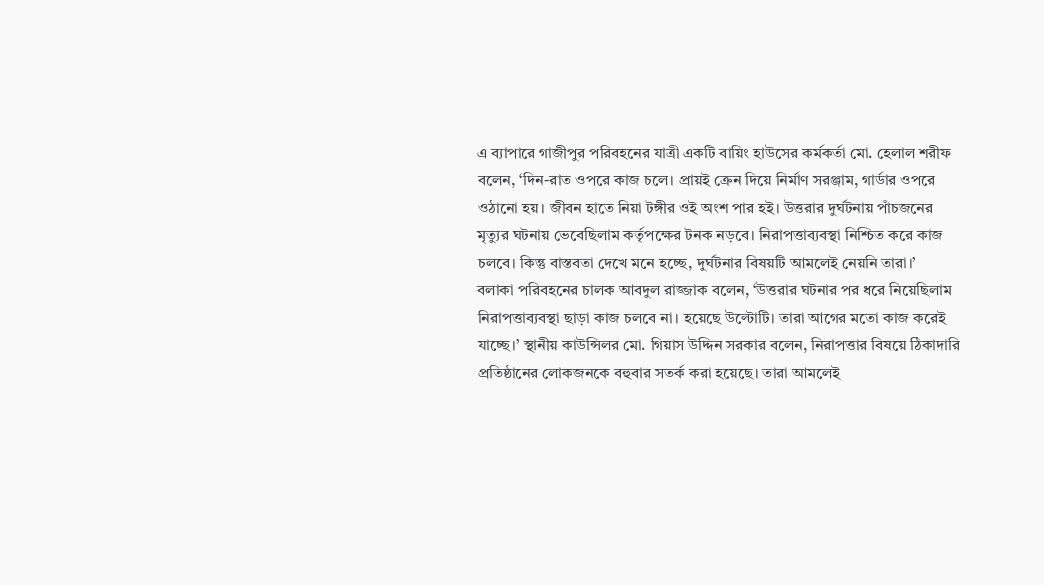এ ব্যাপারে গাজীপুর পরিবহনের যাত্রী একটি বায়িং হাউসের কর্মকর্তা মো. হেলাল শরীফ বলেন, ‘দিন-রাত ওপরে কাজ চলে। প্রায়ই ক্রেন দিয়ে নির্মাণ সরঞ্জাম, গার্ডার ওপরে ওঠানো হয়। জীবন হাতে নিয়া টঙ্গীর ওই অংশ পার হই। উত্তরার দুর্ঘটনায় পাঁচজনের মৃত্যুর ঘটনায় ভেবেছিলাম কর্তৃপক্ষের টনক নড়বে। নিরাপত্তাব্যবস্থা নিশ্চিত করে কাজ চলবে। কিন্তু বাস্তবতা দেখে মনে হচ্ছে, দুর্ঘটনার বিষয়টি আমলেই নেয়নি তারা।’
বলাকা পরিবহনের চালক আবদুল রাজ্জাক বলেন, ‘উত্তরার ঘটনার পর ধরে নিয়েছিলাম নিরাপত্তাব্যবস্থা ছাড়া কাজ চলবে না। হয়েছে উল্টোটি। তারা আগের মতো কাজ করেই যাচ্ছে।’ স্থানীয় কাউন্সিলর মো. গিয়াস উদ্দিন সরকার বলেন, নিরাপত্তার বিষয়ে ঠিকাদারি প্রতিষ্ঠানের লোকজনকে বহুবার সতর্ক করা হয়েছে। তারা আমলেই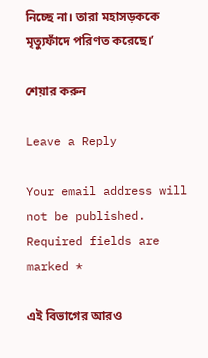নিচ্ছে না। তারা মহাসড়ককে মৃত্যুফাঁদে পরিণত করেছে।’

শেয়ার করুন

Leave a Reply

Your email address will not be published. Required fields are marked *

এই বিভাগের আরও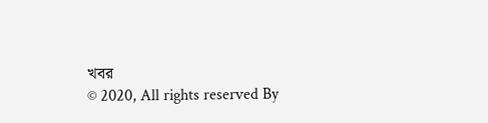খবর
© 2020, All rights reserved By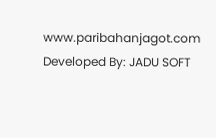www.paribahanjagot.com
Developed By: JADU SOFT